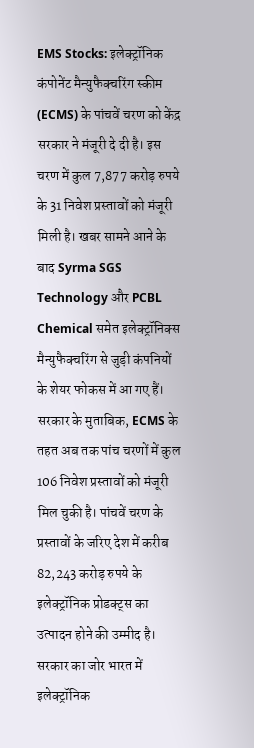EMS Stocks: इलेक्ट्रॉनिक कंपोनेंट मैन्युफैक्चरिंग स्कीम (ECMS) के पांचवें चरण को केंद्र सरकार ने मंजूरी दे दी है। इस चरण में कुल 7,877 करोड़ रुपये के 31 निवेश प्रस्तावों को मंजूरी मिली है। खबर सामने आने के बाद Syrma SGS Technology और PCBL Chemical समेत इलेक्ट्रॉनिक्स मैन्युफैक्चरिंग से जुड़ी कंपनियों के शेयर फोकस में आ गए हैं।
सरकार के मुताबिक, ECMS के तहत अब तक पांच चरणों में कुल 106 निवेश प्रस्तावों को मंजूरी मिल चुकी है। पांचवें चरण के प्रस्तावों के जरिए देश में करीब 82,243 करोड़ रुपये के इलेक्ट्रॉनिक प्रोडक्ट्स का उत्पादन होने की उम्मीद है। सरकार का जोर भारत में इलेक्ट्रॉनिक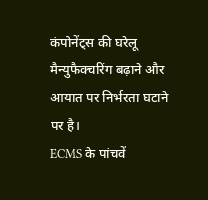कंपोनेंट्स की घरेलू मैन्युफैक्चरिंग बढ़ाने और आयात पर निर्भरता घटाने पर है।
ECMS के पांचवें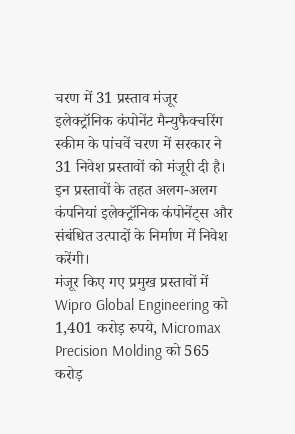चरण में 31 प्रस्ताव मंजूर
इलेक्ट्रॉनिक कंपोनेंट मैन्युफैक्चरिंग स्कीम के पांचवें चरण में सरकार ने 31 निवेश प्रस्तावों को मंजूरी दी है। इन प्रस्तावों के तहत अलग-अलग कंपनियां इलेक्ट्रॉनिक कंपोनेंट्स और संबंधित उत्पादों के निर्माण में निवेश करेंगी।
मंजूर किए गए प्रमुख प्रस्तावों में Wipro Global Engineering को 1,401 करोड़ रुपये, Micromax Precision Molding को 565 करोड़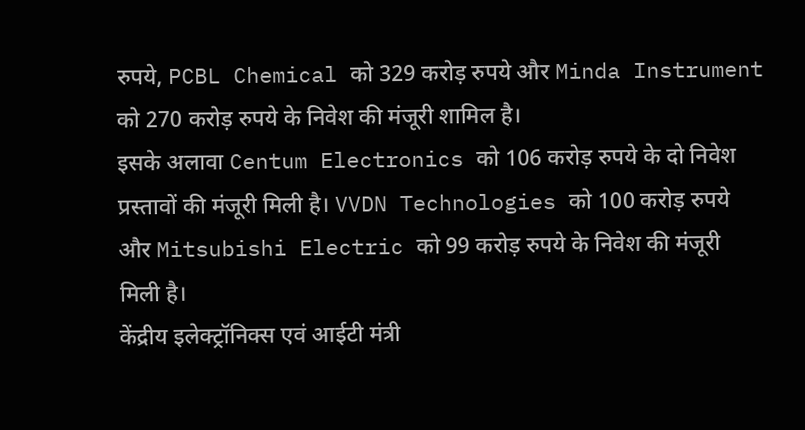रुपये, PCBL Chemical को 329 करोड़ रुपये और Minda Instrument को 270 करोड़ रुपये के निवेश की मंजूरी शामिल है।
इसके अलावा Centum Electronics को 106 करोड़ रुपये के दो निवेश प्रस्तावों की मंजूरी मिली है। VVDN Technologies को 100 करोड़ रुपये और Mitsubishi Electric को 99 करोड़ रुपये के निवेश की मंजूरी मिली है।
केंद्रीय इलेक्ट्रॉनिक्स एवं आईटी मंत्री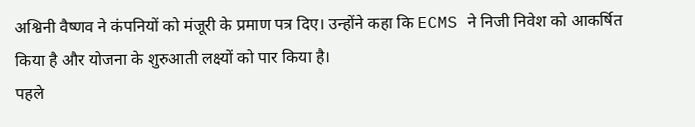अश्विनी वैष्णव ने कंपनियों को मंजूरी के प्रमाण पत्र दिए। उन्होंने कहा कि ECMS ने निजी निवेश को आकर्षित किया है और योजना के शुरुआती लक्ष्यों को पार किया है।
पहले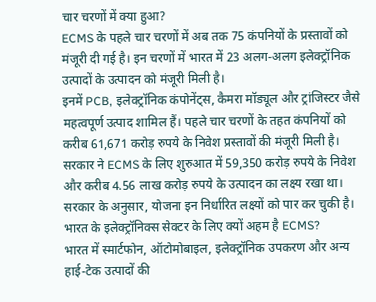चार चरणों में क्या हुआ?
ECMS के पहले चार चरणों में अब तक 75 कंपनियों के प्रस्तावों को मंजूरी दी गई है। इन चरणों में भारत में 23 अलग-अलग इलेक्ट्रॉनिक उत्पादों के उत्पादन को मंजूरी मिली है।
इनमें PCB, इलेक्ट्रॉनिक कंपोनेंट्स, कैमरा मॉड्यूल और ट्रांजिस्टर जैसे महत्वपूर्ण उत्पाद शामिल हैं। पहले चार चरणों के तहत कंपनियों को करीब 61,671 करोड़ रुपये के निवेश प्रस्तावों की मंजूरी मिली है।
सरकार ने ECMS के लिए शुरुआत में 59,350 करोड़ रुपये के निवेश और करीब 4.56 लाख करोड़ रुपये के उत्पादन का लक्ष्य रखा था। सरकार के अनुसार, योजना इन निर्धारित लक्ष्यों को पार कर चुकी है।
भारत के इलेक्ट्रॉनिक्स सेक्टर के लिए क्यों अहम है ECMS?
भारत में स्मार्टफोन, ऑटोमोबाइल, इलेक्ट्रॉनिक उपकरण और अन्य हाई-टेक उत्पादों की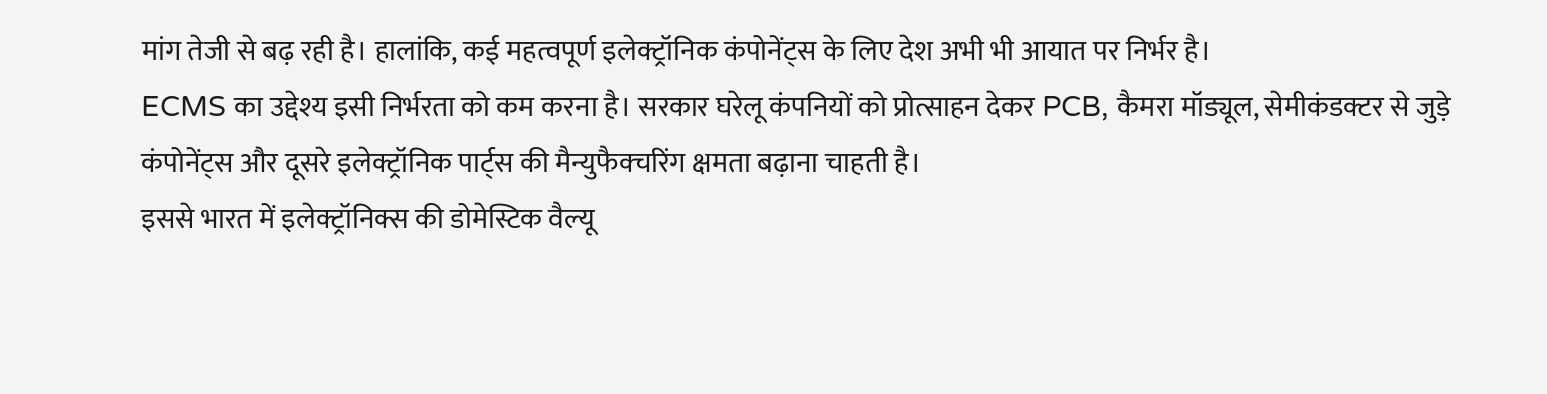मांग तेजी से बढ़ रही है। हालांकि, कई महत्वपूर्ण इलेक्ट्रॉनिक कंपोनेंट्स के लिए देश अभी भी आयात पर निर्भर है।
ECMS का उद्देश्य इसी निर्भरता को कम करना है। सरकार घरेलू कंपनियों को प्रोत्साहन देकर PCB, कैमरा मॉड्यूल, सेमीकंडक्टर से जुड़े कंपोनेंट्स और दूसरे इलेक्ट्रॉनिक पार्ट्स की मैन्युफैक्चरिंग क्षमता बढ़ाना चाहती है।
इससे भारत में इलेक्ट्रॉनिक्स की डोमेस्टिक वैल्यू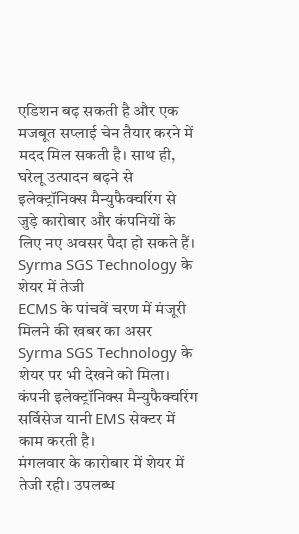एडिशन बढ़ सकती है और एक मजबूत सप्लाई चेन तैयार करने में मदद मिल सकती है। साथ ही, घरेलू उत्पादन बढ़ने से इलेक्ट्रॉनिक्स मैन्युफैक्चरिंग से जुड़े कारोबार और कंपनियों के लिए नए अवसर पैदा हो सकते हैं।
Syrma SGS Technology के शेयर में तेजी
ECMS के पांचवें चरण में मंजूरी मिलने की खबर का असर Syrma SGS Technology के शेयर पर भी देखने को मिला। कंपनी इलेक्ट्रॉनिक्स मैन्युफैक्चरिंग सर्विसेज यानी EMS सेक्टर में काम करती है।
मंगलवार के कारोबार में शेयर में तेजी रही। उपलब्ध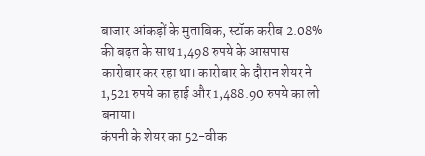बाजार आंकड़ों के मुताबिक, स्टॉक करीब 2.08% की बढ़त के साथ 1,498 रुपये के आसपास कारोबार कर रहा था। कारोबार के दौरान शेयर ने 1,521 रुपये का हाई और 1,488.90 रुपये का लो बनाया।
कंपनी के शेयर का 52-वीक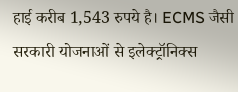हाई करीब 1,543 रुपये है। ECMS जैसी सरकारी योजनाओं से इलेक्ट्रॉनिक्स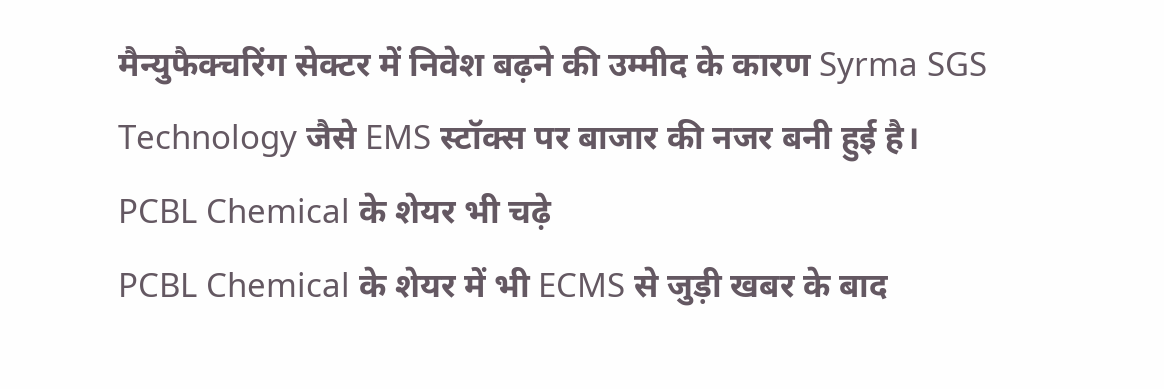मैन्युफैक्चरिंग सेक्टर में निवेश बढ़ने की उम्मीद के कारण Syrma SGS Technology जैसे EMS स्टॉक्स पर बाजार की नजर बनी हुई है।
PCBL Chemical के शेयर भी चढ़े
PCBL Chemical के शेयर में भी ECMS से जुड़ी खबर के बाद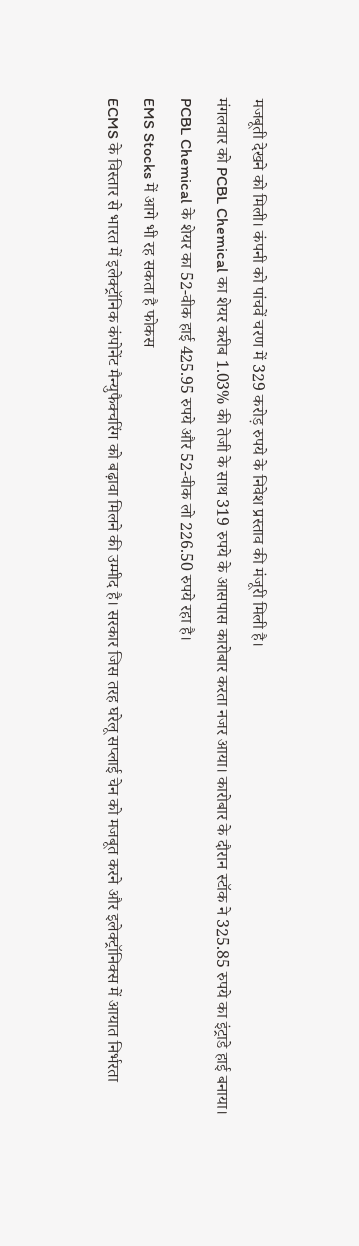मजबूती देखने को मिली। कंपनी को पांचवें चरण में 329 करोड़ रुपये के निवेश प्रस्ताव की मंजूरी मिली है।
मंगलवार को PCBL Chemical का शेयर करीब 1.03% की तेजी के साथ 319 रुपये के आसपास कारोबार करता नजर आया। कारोबार के दौरान स्टॉक ने 325.85 रुपये का इंट्राडे हाई बनाया।
PCBL Chemical के शेयर का 52-वीक हाई 425.95 रुपये और 52-वीक लो 226.50 रुपये रहा है।
EMS Stocks में आगे भी रह सकता है फोकस
ECMS के विस्तार से भारत में इलेक्ट्रॉनिक कंपोनेंट मैन्युफैक्चरिंग को बढ़ावा मिलने की उम्मीद है। सरकार जिस तरह घरेलू सप्लाई चेन को मजबूत करने और इलेक्ट्रॉनिक्स में आयात निर्भरता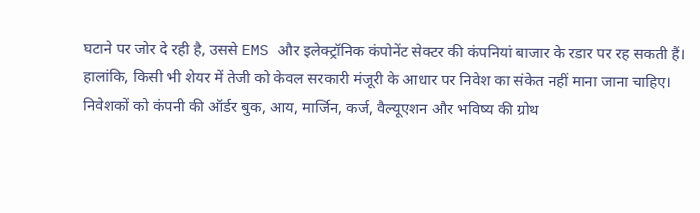घटाने पर जोर दे रही है, उससे EMS और इलेक्ट्रॉनिक कंपोनेंट सेक्टर की कंपनियां बाजार के रडार पर रह सकती हैं।
हालांकि, किसी भी शेयर में तेजी को केवल सरकारी मंजूरी के आधार पर निवेश का संकेत नहीं माना जाना चाहिए। निवेशकों को कंपनी की ऑर्डर बुक, आय, मार्जिन, कर्ज, वैल्यूएशन और भविष्य की ग्रोथ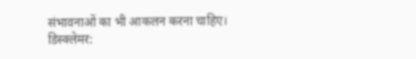संभावनाओं का भी आकलन करना चाहिए।
डिस्क्लेमर: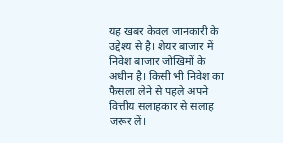यह खबर केवल जानकारी के उद्देश्य से है। शेयर बाजार में निवेश बाजार जोखिमों के अधीन है। किसी भी निवेश का फैसला लेने से पहले अपने वित्तीय सलाहकार से सलाह जरूर लें।